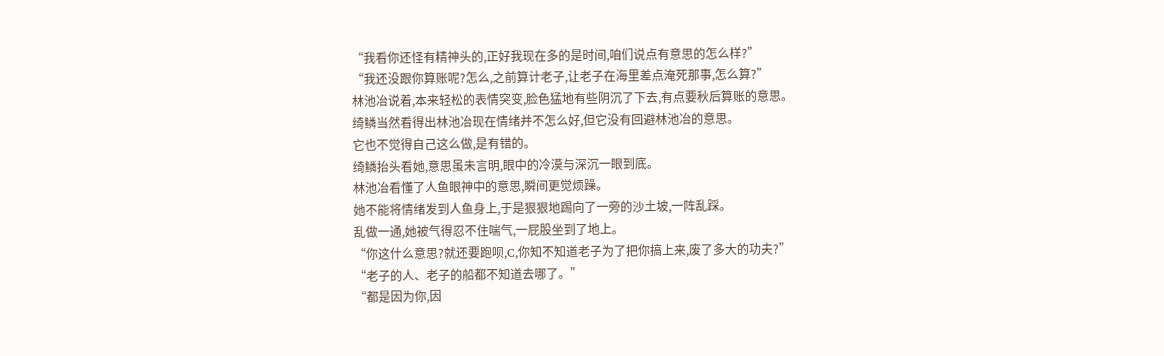“我看你还怪有精神头的,正好我现在多的是时间,咱们说点有意思的怎么样?”
“我还没跟你算账呢?怎么,之前算计老子,让老子在海里差点淹死那事,怎么算?”
林池冶说着,本来轻松的表情突变,脸色猛地有些阴沉了下去,有点要秋后算账的意思。
绮鳞当然看得出林池冶现在情绪并不怎么好,但它没有回避林池冶的意思。
它也不觉得自己这么做,是有错的。
绮鳞抬头看她,意思虽未言明,眼中的冷漠与深沉一眼到底。
林池冶看懂了人鱼眼神中的意思,瞬间更觉烦躁。
她不能将情绪发到人鱼身上,于是狠狠地踢向了一旁的沙土坡,一阵乱踩。
乱做一通,她被气得忍不住喘气,一屁股坐到了地上。
“你这什么意思?就还要跑呗,C,你知不知道老子为了把你搞上来,废了多大的功夫?”
“老子的人、老子的船都不知道去哪了。”
“都是因为你,因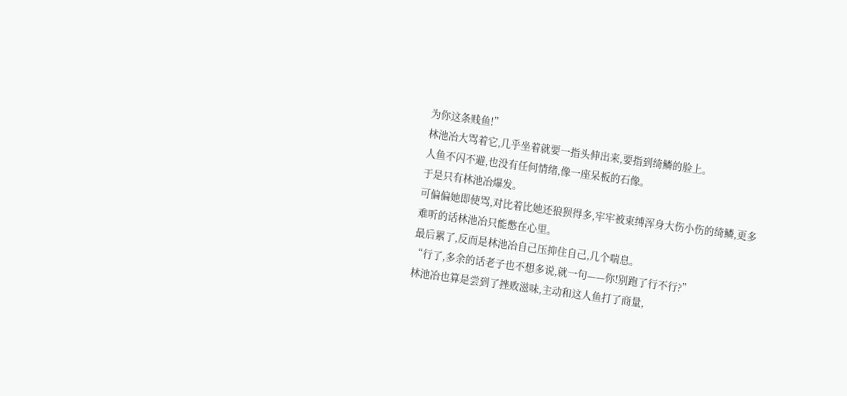为你这条贱鱼!”
林池冶大骂着它,几乎坐着就要一指头伸出来,要指到绮鳞的脸上。
人鱼不闪不避,也没有任何情绪,像一座呆板的石像。
于是只有林池冶爆发。
可偏偏她即使骂,对比着比她还狼狈得多,牢牢被束缚浑身大伤小伤的绮鳞,更多难听的话林池冶只能憋在心里。
最后累了,反而是林池冶自己压抑住自己,几个喘息。
“行了,多余的话老子也不想多说,就一句——你!别跑了行不行?”
林池冶也算是尝到了挫败滋味,主动和这人鱼打了商量,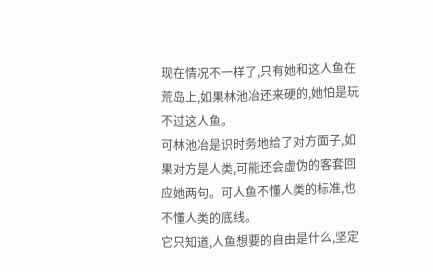现在情况不一样了,只有她和这人鱼在荒岛上,如果林池冶还来硬的,她怕是玩不过这人鱼。
可林池冶是识时务地给了对方面子,如果对方是人类,可能还会虚伪的客套回应她两句。可人鱼不懂人类的标准,也不懂人类的底线。
它只知道,人鱼想要的自由是什么,坚定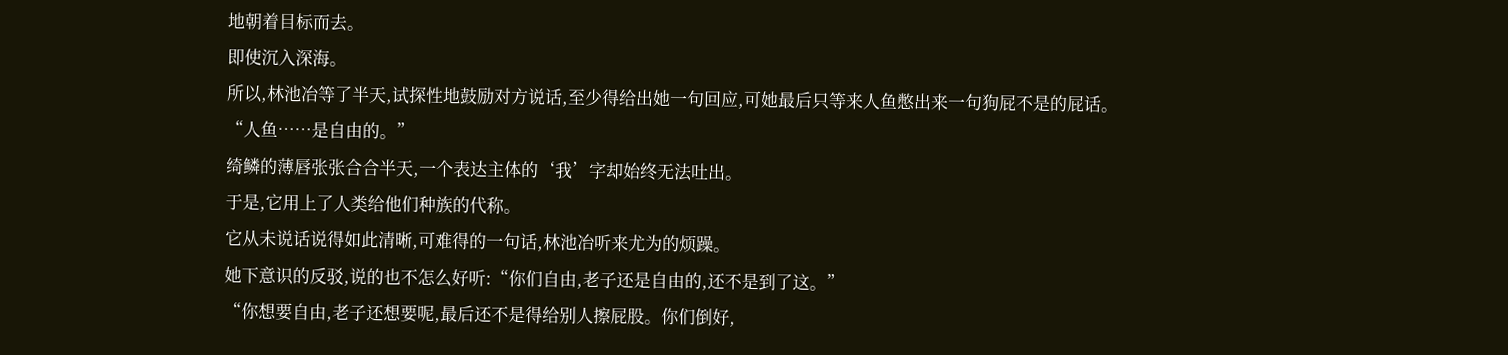地朝着目标而去。
即使沉入深海。
所以,林池冶等了半天,试探性地鼓励对方说话,至少得给出她一句回应,可她最后只等来人鱼憋出来一句狗屁不是的屁话。
“人鱼……是自由的。”
绮鳞的薄唇张张合合半天,一个表达主体的‘我’字却始终无法吐出。
于是,它用上了人类给他们种族的代称。
它从未说话说得如此清晰,可难得的一句话,林池冶听来尤为的烦躁。
她下意识的反驳,说的也不怎么好听:“你们自由,老子还是自由的,还不是到了这。”
“你想要自由,老子还想要呢,最后还不是得给别人擦屁股。你们倒好,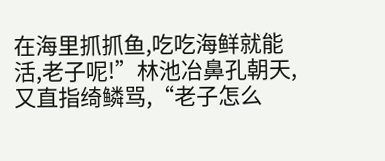在海里抓抓鱼,吃吃海鲜就能活,老子呢!”林池冶鼻孔朝天,又直指绮鳞骂,“老子怎么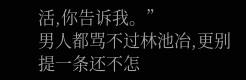活,你告诉我。”
男人都骂不过林池冶,更别提一条还不怎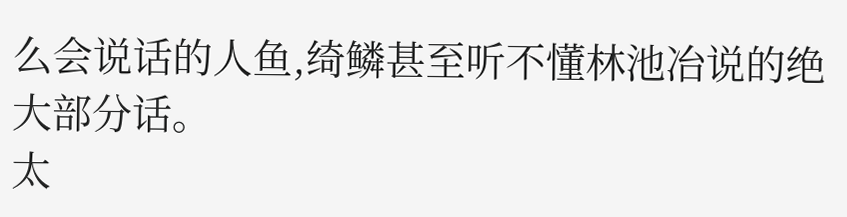么会说话的人鱼,绮鳞甚至听不懂林池冶说的绝大部分话。
太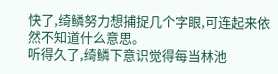快了,绮鳞努力想捕捉几个字眼,可连起来依然不知道什么意思。
听得久了,绮鳞下意识觉得每当林池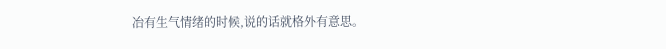冶有生气情绪的时候,说的话就格外有意思。